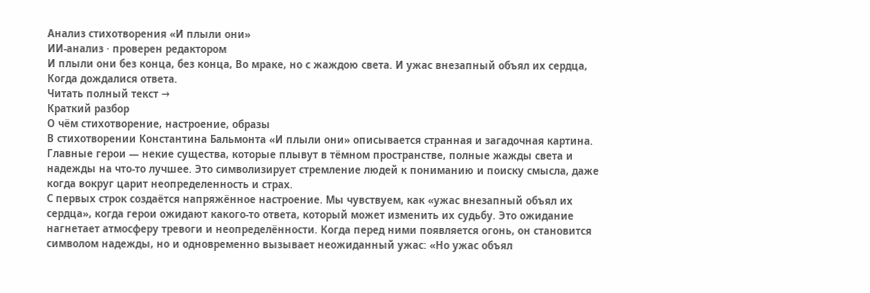Анализ стихотворения «И плыли они»
ИИ-анализ · проверен редактором
И плыли они без конца, без конца, Во мраке, но с жаждою света. И ужас внезапный объял их сердца, Когда дождалися ответа.
Читать полный текст →
Краткий разбор
О чём стихотворение, настроение, образы
В стихотворении Константина Бальмонта «И плыли они» описывается странная и загадочная картина. Главные герои — некие существа, которые плывут в тёмном пространстве, полные жажды света и надежды на что-то лучшее. Это символизирует стремление людей к пониманию и поиску смысла, даже когда вокруг царит неопределенность и страх.
С первых строк создаётся напряжённое настроение. Мы чувствуем, как «ужас внезапный объял их сердца», когда герои ожидают какого-то ответа, который может изменить их судьбу. Это ожидание нагнетает атмосферу тревоги и неопределённости. Когда перед ними появляется огонь, он становится символом надежды, но и одновременно вызывает неожиданный ужас: «Но ужас объял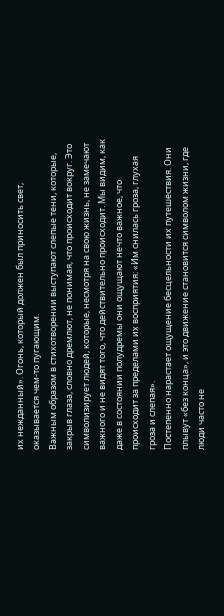их нежданный». Огонь, который должен был приносить свет, оказывается чем-то пугающим.
Важным образом в стихотворении выступают слепые тени, которые, закрыв глаза, словно дремлют, не понимая, что происходит вокруг. Это символизирует людей, которые, несмотря на свою жизнь, не замечают важного и не видят того, что действительно происходит. Мы видим, как даже в состоянии полудремы они ощущают нечто важное, что происходит за пределами их восприятия: «Им снилась гроза, глухая гроза и слепая».
Постепенно нарастает ощущение бесцельности их путешествия. Они плывут «без конца», и это движение становится символом жизни, где люди часто не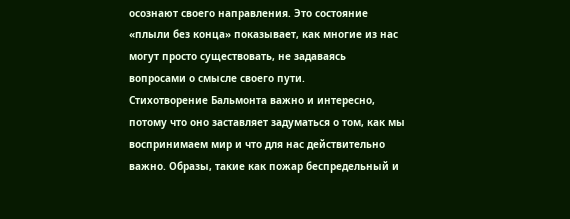осознают своего направления. Это состояние «плыли без конца» показывает, как многие из нас могут просто существовать, не задаваясь вопросами о смысле своего пути.
Стихотворение Бальмонта важно и интересно, потому что оно заставляет задуматься о том, как мы воспринимаем мир и что для нас действительно важно. Образы, такие как пожар беспредельный и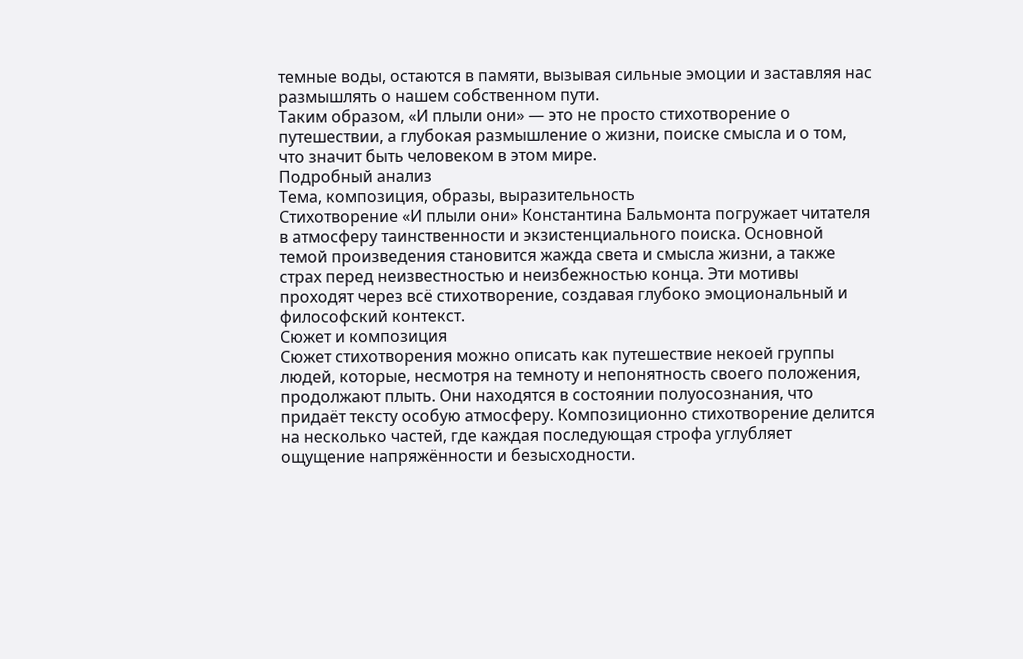темные воды, остаются в памяти, вызывая сильные эмоции и заставляя нас размышлять о нашем собственном пути.
Таким образом, «И плыли они» — это не просто стихотворение о путешествии, а глубокая размышление о жизни, поиске смысла и о том, что значит быть человеком в этом мире.
Подробный анализ
Тема, композиция, образы, выразительность
Стихотворение «И плыли они» Константина Бальмонта погружает читателя в атмосферу таинственности и экзистенциального поиска. Основной темой произведения становится жажда света и смысла жизни, а также страх перед неизвестностью и неизбежностью конца. Эти мотивы проходят через всё стихотворение, создавая глубоко эмоциональный и философский контекст.
Сюжет и композиция
Сюжет стихотворения можно описать как путешествие некоей группы людей, которые, несмотря на темноту и непонятность своего положения, продолжают плыть. Они находятся в состоянии полуосознания, что придаёт тексту особую атмосферу. Композиционно стихотворение делится на несколько частей, где каждая последующая строфа углубляет ощущение напряжённости и безысходности.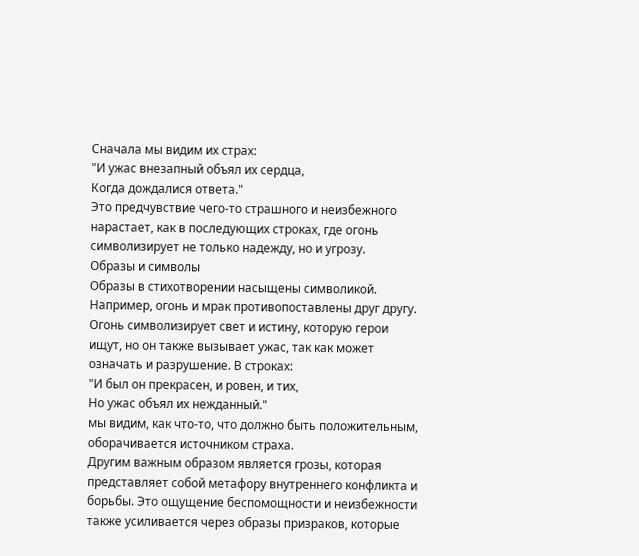Сначала мы видим их страх:
"И ужас внезапный объял их сердца,
Когда дождалися ответа."
Это предчувствие чего-то страшного и неизбежного нарастает, как в последующих строках, где огонь символизирует не только надежду, но и угрозу.
Образы и символы
Образы в стихотворении насыщены символикой. Например, огонь и мрак противопоставлены друг другу. Огонь символизирует свет и истину, которую герои ищут, но он также вызывает ужас, так как может означать и разрушение. В строках:
"И был он прекрасен, и ровен, и тих,
Но ужас объял их нежданный."
мы видим, как что-то, что должно быть положительным, оборачивается источником страха.
Другим важным образом является грозы, которая представляет собой метафору внутреннего конфликта и борьбы. Это ощущение беспомощности и неизбежности также усиливается через образы призраков, которые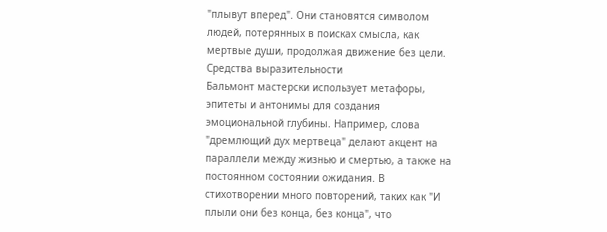"плывут вперед". Они становятся символом людей, потерянных в поисках смысла, как мертвые души, продолжая движение без цели.
Средства выразительности
Бальмонт мастерски использует метафоры, эпитеты и антонимы для создания эмоциональной глубины. Например, слова "дремлющий дух мертвеца" делают акцент на параллели между жизнью и смертью, а также на постоянном состоянии ожидания. В стихотворении много повторений, таких как "И плыли они без конца, без конца", что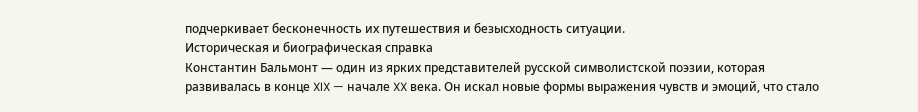подчеркивает бесконечность их путешествия и безысходность ситуации.
Историческая и биографическая справка
Константин Бальмонт — один из ярких представителей русской символистской поэзии, которая развивалась в конце XIX — начале XX века. Он искал новые формы выражения чувств и эмоций, что стало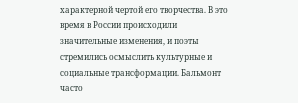характерной чертой его творчества. В это время в России происходили значительные изменения, и поэты стремились осмыслить культурные и социальные трансформации. Бальмонт часто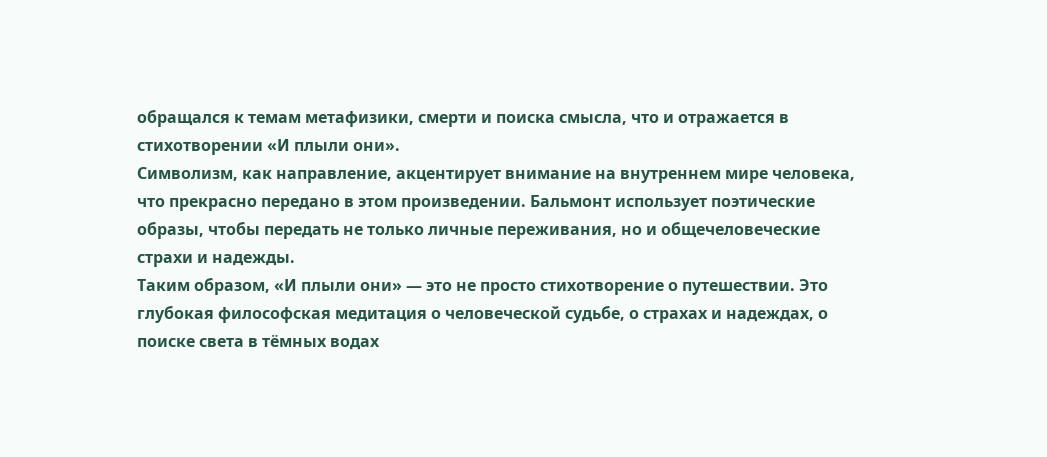обращался к темам метафизики, смерти и поиска смысла, что и отражается в стихотворении «И плыли они».
Символизм, как направление, акцентирует внимание на внутреннем мире человека, что прекрасно передано в этом произведении. Бальмонт использует поэтические образы, чтобы передать не только личные переживания, но и общечеловеческие страхи и надежды.
Таким образом, «И плыли они» — это не просто стихотворение о путешествии. Это глубокая философская медитация о человеческой судьбе, о страхах и надеждах, о поиске света в тёмных водах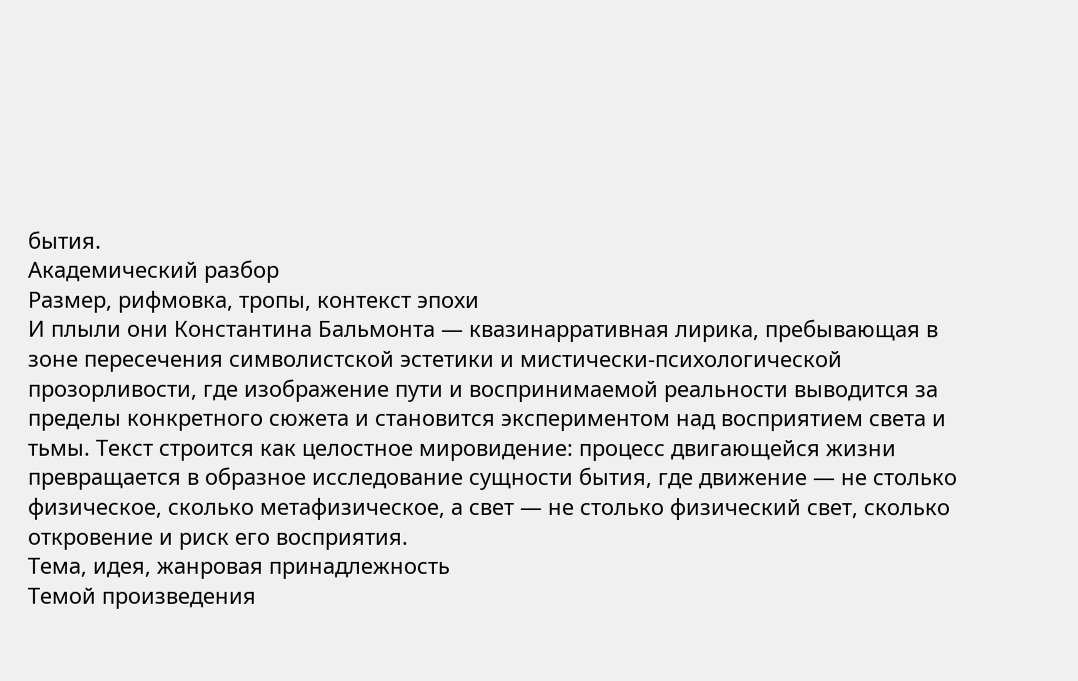бытия.
Академический разбор
Размер, рифмовка, тропы, контекст эпохи
И плыли они Константина Бальмонта — квазинарративная лирика, пребывающая в зоне пересечения символистской эстетики и мистически-психологической прозорливости, где изображение пути и воспринимаемой реальности выводится за пределы конкретного сюжета и становится экспериментом над восприятием света и тьмы. Текст строится как целостное мировидение: процесс двигающейся жизни превращается в образное исследование сущности бытия, где движение — не столько физическое, сколько метафизическое, а свет — не столько физический свет, сколько откровение и риск его восприятия.
Тема, идея, жанровая принадлежность
Темой произведения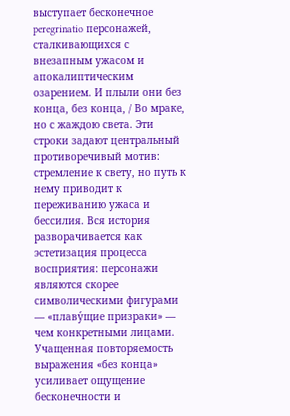выступает бесконечное peregrinatio персонажей, сталкивающихся с внезапным ужасом и апокалиптическим озарением. И плыли они без конца, без конца, / Во мраке, но с жаждою света. Эти строки задают центральный противоречивый мотив: стремление к свету, но путь к нему приводит к переживанию ужаса и бессилия. Вся история разворачивается как эстетизация процесса восприятия: персонажи являются скорее символическими фигурами — «плаву́щие призраки» — чем конкретными лицами. Учащенная повторяемость выражения «без конца» усиливает ощущение бесконечности и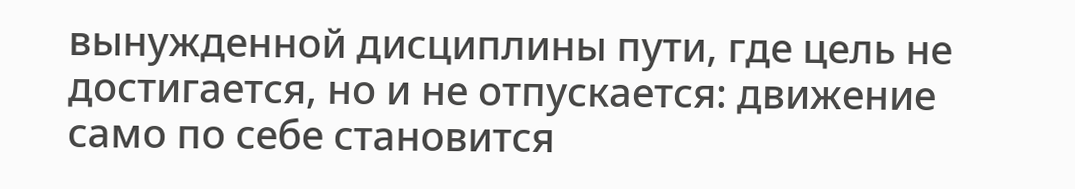вынужденной дисциплины пути, где цель не достигается, но и не отпускается: движение само по себе становится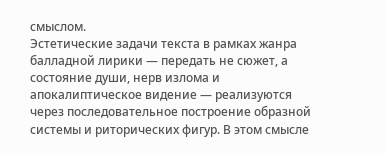смыслом.
Эстетические задачи текста в рамках жанра балладной лирики — передать не сюжет, а состояние души, нерв излома и апокалиптическое видение — реализуются через последовательное построение образной системы и риторических фигур. В этом смысле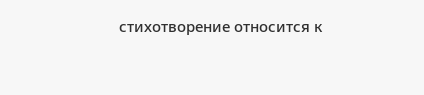стихотворение относится к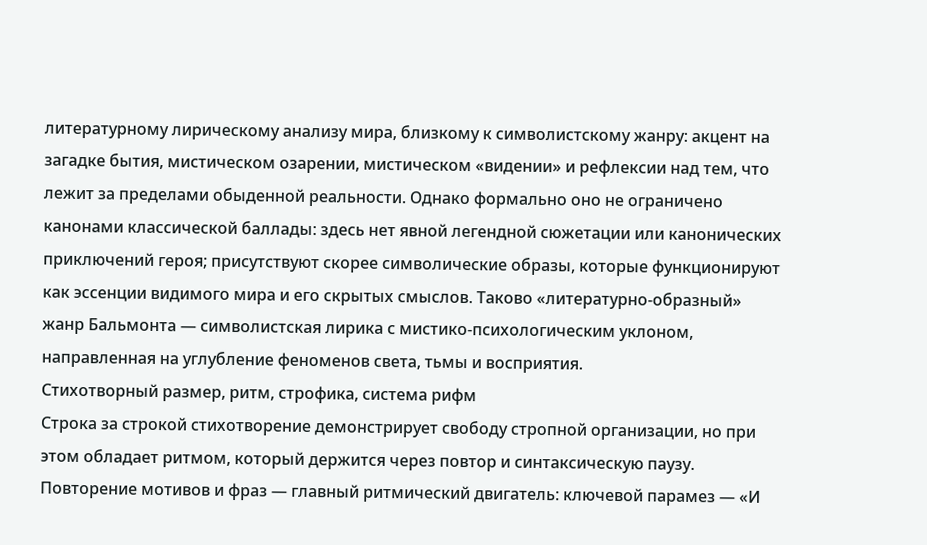литературному лирическому анализу мира, близкому к символистскому жанру: акцент на загадке бытия, мистическом озарении, мистическом «видении» и рефлексии над тем, что лежит за пределами обыденной реальности. Однако формально оно не ограничено канонами классической баллады: здесь нет явной легендной сюжетации или канонических приключений героя; присутствуют скорее символические образы, которые функционируют как эссенции видимого мира и его скрытых смыслов. Таково «литературно-образный» жанр Бальмонта — символистская лирика с мистико-психологическим уклоном, направленная на углубление феноменов света, тьмы и восприятия.
Стихотворный размер, ритм, строфика, система рифм
Строка за строкой стихотворение демонстрирует свободу стропной организации, но при этом обладает ритмом, который держится через повтор и синтаксическую паузу. Повторение мотивов и фраз — главный ритмический двигатель: ключевой парамез — «И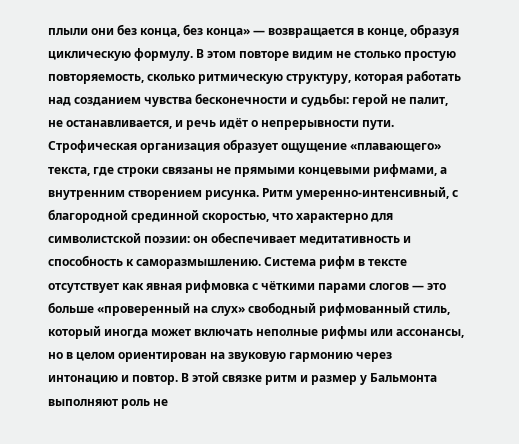плыли они без конца, без конца» — возвращается в конце, образуя циклическую формулу. В этом повторе видим не столько простую повторяемость, сколько ритмическую структуру, которая работать над созданием чувства бесконечности и судьбы: герой не палит, не останавливается, и речь идёт о непрерывности пути.
Строфическая организация образует ощущение «плавающего» текста, где строки связаны не прямыми концевыми рифмами, а внутренним створением рисунка. Ритм умеренно-интенсивный, с благородной срединной скоростью, что характерно для символистской поэзии: он обеспечивает медитативность и способность к саморазмышлению. Система рифм в тексте отсутствует как явная рифмовка с чёткими парами слогов — это больше «проверенный на слух» свободный рифмованный стиль, который иногда может включать неполные рифмы или ассонансы, но в целом ориентирован на звуковую гармонию через интонацию и повтор. В этой связке ритм и размер у Бальмонта выполняют роль не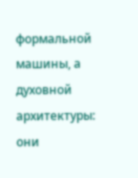формальной машины, а духовной архитектуры: они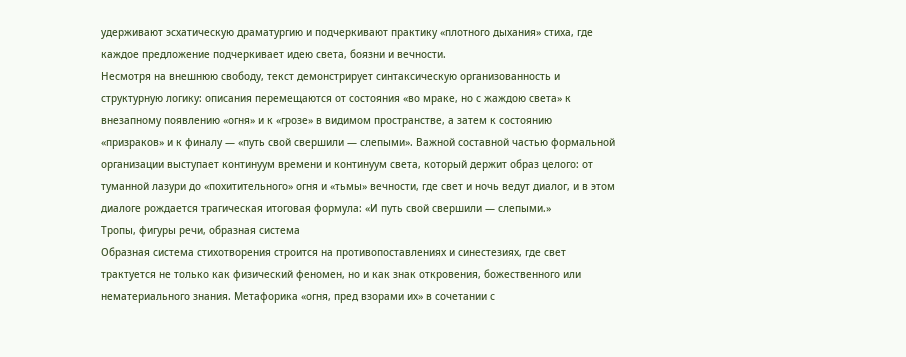удерживают эсхатическую драматургию и подчеркивают практику «плотного дыхания» стиха, где каждое предложение подчеркивает идею света, боязни и вечности.
Несмотря на внешнюю свободу, текст демонстрирует синтаксическую организованность и структурную логику: описания перемещаются от состояния «во мраке, но с жаждою света» к внезапному появлению «огня» и к «грозе» в видимом пространстве, а затем к состоянию «призраков» и к финалу — «путь свой свершили — слепыми». Важной составной частью формальной организации выступает континуум времени и континуум света, который держит образ целого: от туманной лазури до «похитительного» огня и «тьмы» вечности, где свет и ночь ведут диалог, и в этом диалоге рождается трагическая итоговая формула: «И путь свой свершили — слепыми.»
Тропы, фигуры речи, образная система
Образная система стихотворения строится на противопоставлениях и синестезиях, где свет трактуется не только как физический феномен, но и как знак откровения, божественного или нематериального знания. Метафорика «огня, пред взорами их» в сочетании с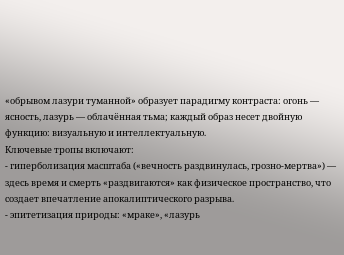«обрывом лазури туманной» образует парадигму контраста: огонь — ясность, лазурь — облачённая тьма; каждый образ несет двойную функцию: визуальную и интеллектуальную.
Ключевые тропы включают:
- гиперболизация масштаба («вечность раздвинулась, грозно-мертва») — здесь время и смерть «раздвигаются» как физическое пространство, что создает впечатление апокалиптического разрыва.
- эпитетизация природы: «мраке», «лазурь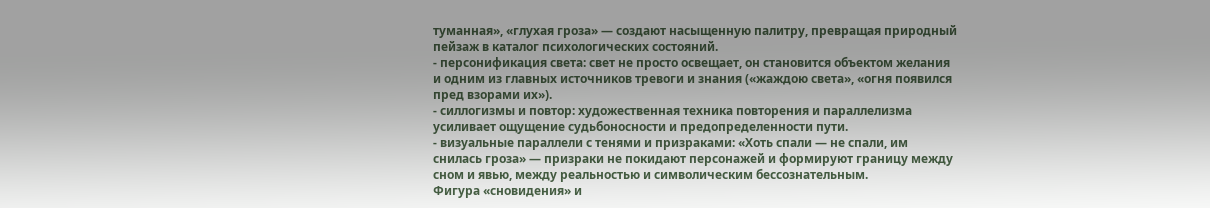туманная», «глухая гроза» — создают насыщенную палитру, превращая природный пейзаж в каталог психологических состояний.
- персонификация света: свет не просто освещает, он становится объектом желания и одним из главных источников тревоги и знания («жаждою света», «огня появился пред взорами их»).
- силлогизмы и повтор: художественная техника повторения и параллелизма усиливает ощущение судьбоносности и предопределенности пути.
- визуальные параллели с тенями и призраками: «Хоть спали — не спали, им снилась гроза» — призраки не покидают персонажей и формируют границу между сном и явью, между реальностью и символическим бессознательным.
Фигура «сновидения» и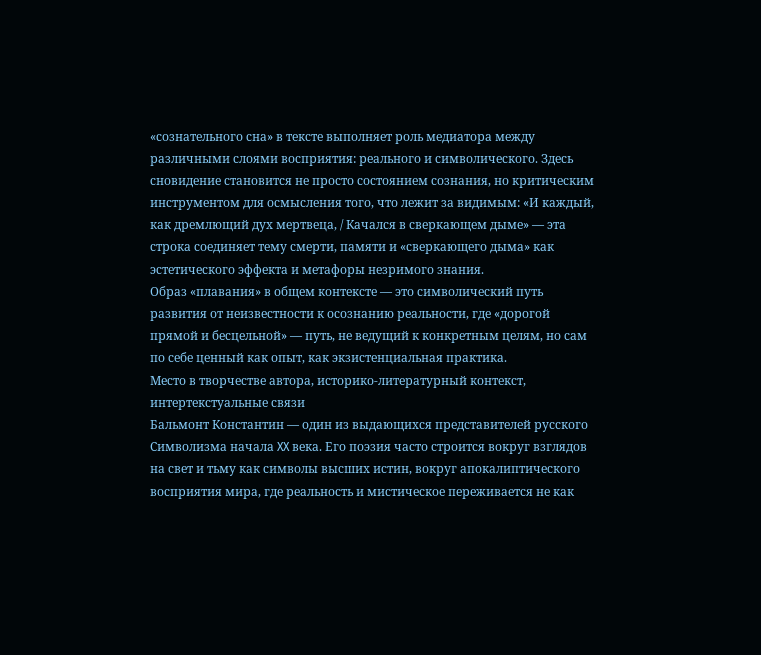«сознательного сна» в тексте выполняет роль медиатора между различными слоями восприятия: реального и символического. Здесь сновидение становится не просто состоянием сознания, но критическим инструментом для осмысления того, что лежит за видимым: «И каждый, как дремлющий дух мертвеца, / Качался в сверкающем дыме» — эта строка соединяет тему смерти, памяти и «сверкающего дыма» как эстетического эффекта и метафоры незримого знания.
Образ «плавания» в общем контексте — это символический путь развития от неизвестности к осознанию реальности, где «дорогой прямой и бесцельной» — путь, не ведущий к конкретным целям, но сам по себе ценный как опыт, как экзистенциальная практика.
Место в творчестве автора, историко-литературный контекст, интертекстуальные связи
Бальмонт Константин — один из выдающихся представителей русского Символизма начала XX века. Его поэзия часто строится вокруг взглядов на свет и тьму как символы высших истин, вокруг апокалиптического восприятия мира, где реальность и мистическое переживается не как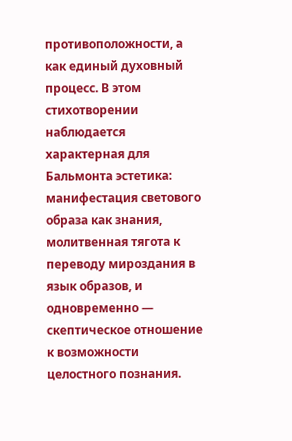противоположности, а как единый духовный процесс. В этом стихотворении наблюдается характерная для Бальмонта эстетика: манифестация светового образа как знания, молитвенная тягота к переводу мироздания в язык образов, и одновременно — скептическое отношение к возможности целостного познания.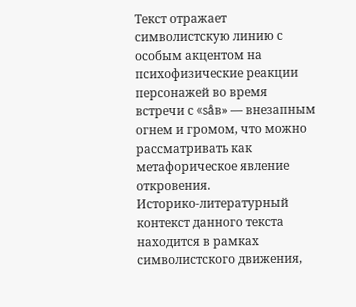Текст отражает символистскую линию с особым акцентом на психофизические реакции персонажей во время встречи с «såв» — внезапным огнем и громом, что можно рассматривать как метафорическое явление откровения.
Историко-литературный контекст данного текста находится в рамках символистского движения,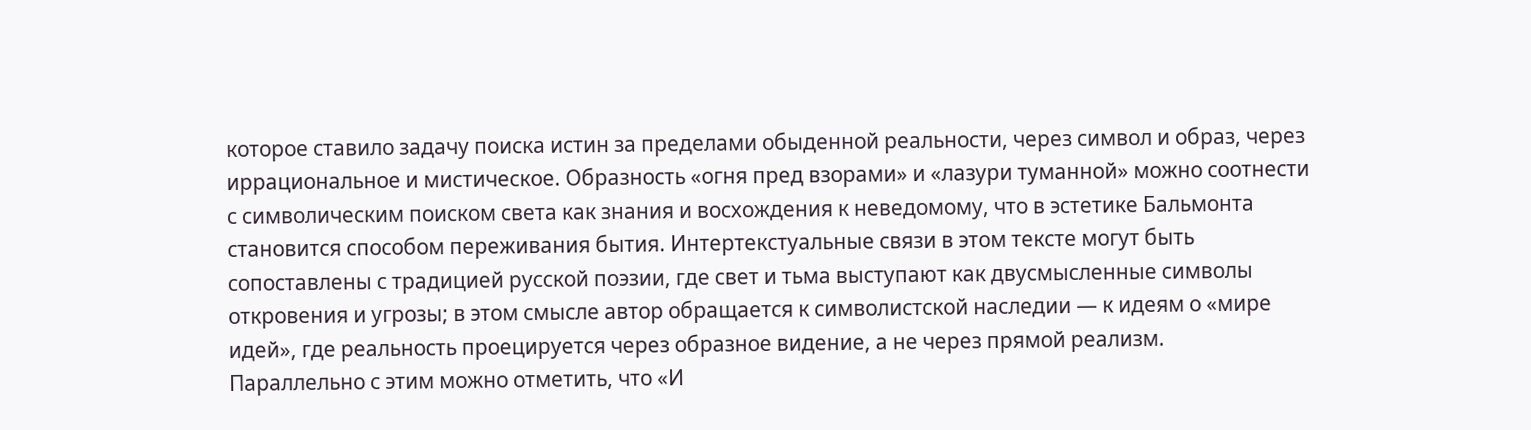которое ставило задачу поиска истин за пределами обыденной реальности, через символ и образ, через иррациональное и мистическое. Образность «огня пред взорами» и «лазури туманной» можно соотнести с символическим поиском света как знания и восхождения к неведомому, что в эстетике Бальмонта становится способом переживания бытия. Интертекстуальные связи в этом тексте могут быть сопоставлены с традицией русской поэзии, где свет и тьма выступают как двусмысленные символы откровения и угрозы; в этом смысле автор обращается к символистской наследии — к идеям о «мире идей», где реальность проецируется через образное видение, а не через прямой реализм.
Параллельно с этим можно отметить, что «И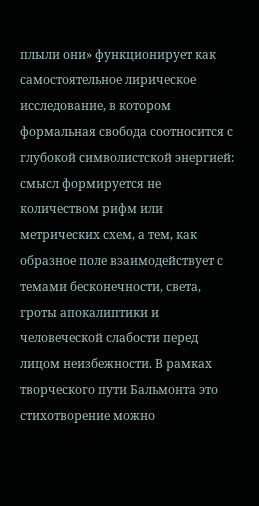плыли они» функционирует как самостоятельное лирическое исследование, в котором формальная свобода соотносится с глубокой символистской энергией: смысл формируется не количеством рифм или метрических схем, а тем, как образное поле взаимодействует с темами бесконечности, света, гроты апокалиптики и человеческой слабости перед лицом неизбежности. В рамках творческого пути Бальмонта это стихотворение можно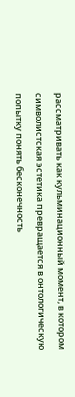рассматривать как кульминационный момент, в котором символистская эстетика превращается в онтологическую попытку понять бесконечность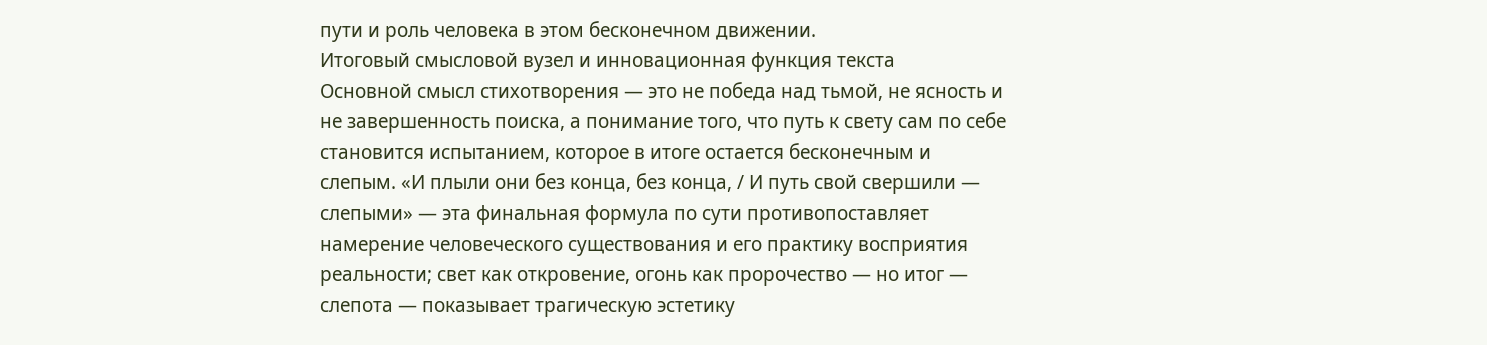пути и роль человека в этом бесконечном движении.
Итоговый смысловой вузел и инновационная функция текста
Основной смысл стихотворения — это не победа над тьмой, не ясность и не завершенность поиска, а понимание того, что путь к свету сам по себе становится испытанием, которое в итоге остается бесконечным и слепым. «И плыли они без конца, без конца, / И путь свой свершили — слепыми» — эта финальная формула по сути противопоставляет намерение человеческого существования и его практику восприятия реальности; свет как откровение, огонь как пророчество — но итог — слепота — показывает трагическую эстетику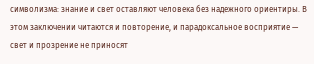символизма: знание и свет оставляют человека без надежного ориентиры. В этом заключении читаются и повторение, и парадоксальное восприятие — свет и прозрение не приносят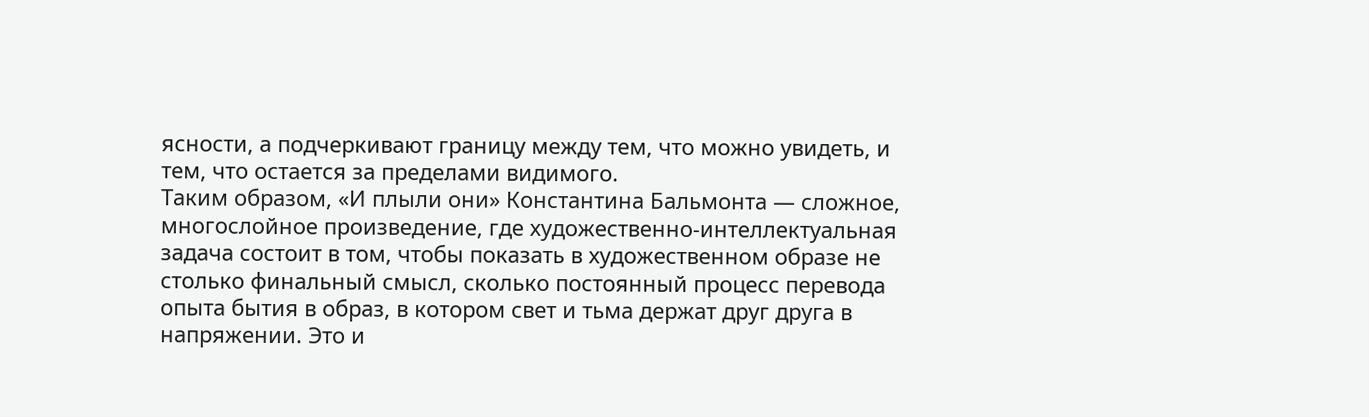ясности, а подчеркивают границу между тем, что можно увидеть, и тем, что остается за пределами видимого.
Таким образом, «И плыли они» Константина Бальмонта — сложное, многослойное произведение, где художественно-интеллектуальная задача состоит в том, чтобы показать в художественном образе не столько финальный смысл, сколько постоянный процесс перевода опыта бытия в образ, в котором свет и тьма держат друг друга в напряжении. Это и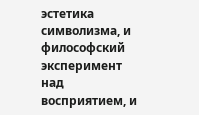эстетика символизма, и философский эксперимент над восприятием, и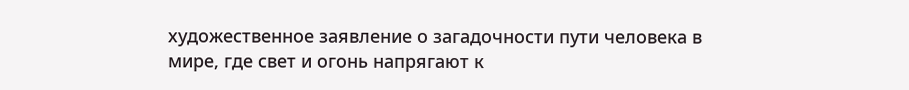художественное заявление о загадочности пути человека в мире, где свет и огонь напрягают к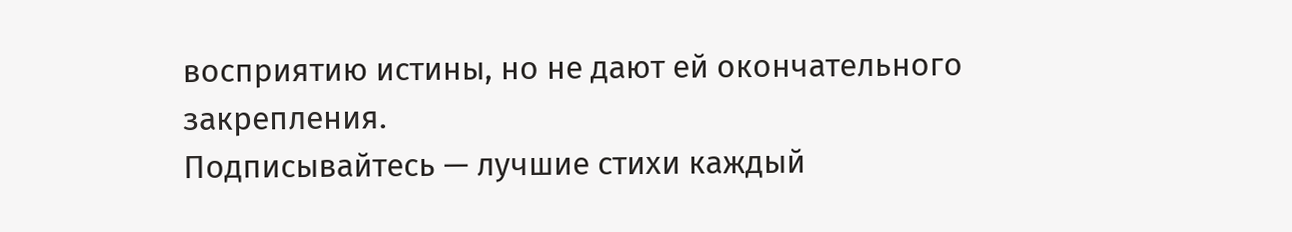восприятию истины, но не дают ей окончательного закрепления.
Подписывайтесь — лучшие стихи каждый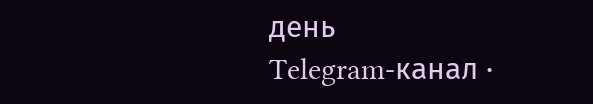день
Telegram-канал ·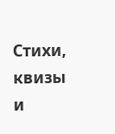Стихи, квизы и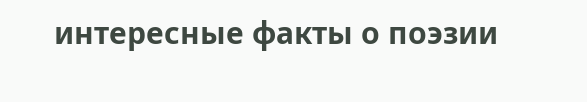интересные факты о поэзии